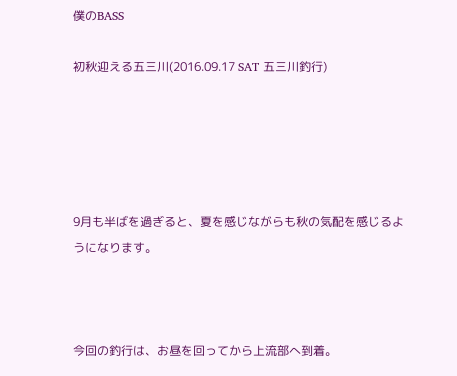僕のBASS

初秋迎える五三川(2016.09.17 SAT 五三川釣行)





9月も半ばを過ぎると、夏を感じながらも秋の気配を感じるようになります。



今回の釣行は、お昼を回ってから上流部へ到着。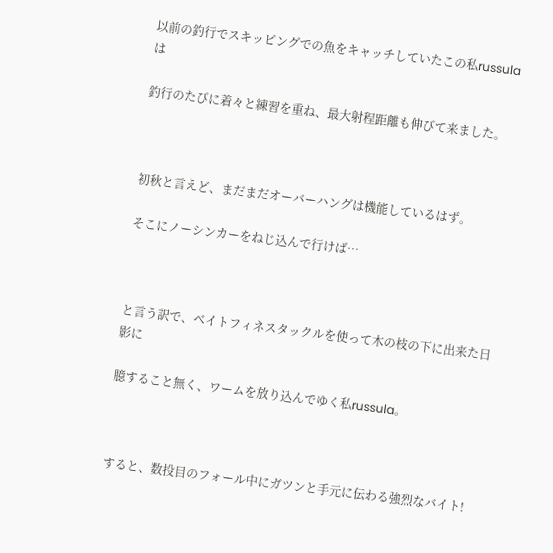以前の釣行でスキッピングでの魚をキャッチしていたこの私russulaは

釣行のたびに着々と練習を重ね、最大射程距離も伸びて来ました。



初秋と言えど、まだまだオーバーハングは機能しているはず。

そこにノーシンカーをねじ込んで行けば…



と言う訳で、ベイトフィネスタックルを使って木の枝の下に出来た日影に

臆すること無く、ワームを放り込んでゆく私russula。



すると、数投目のフォール中にガツンと手元に伝わる強烈なバイト!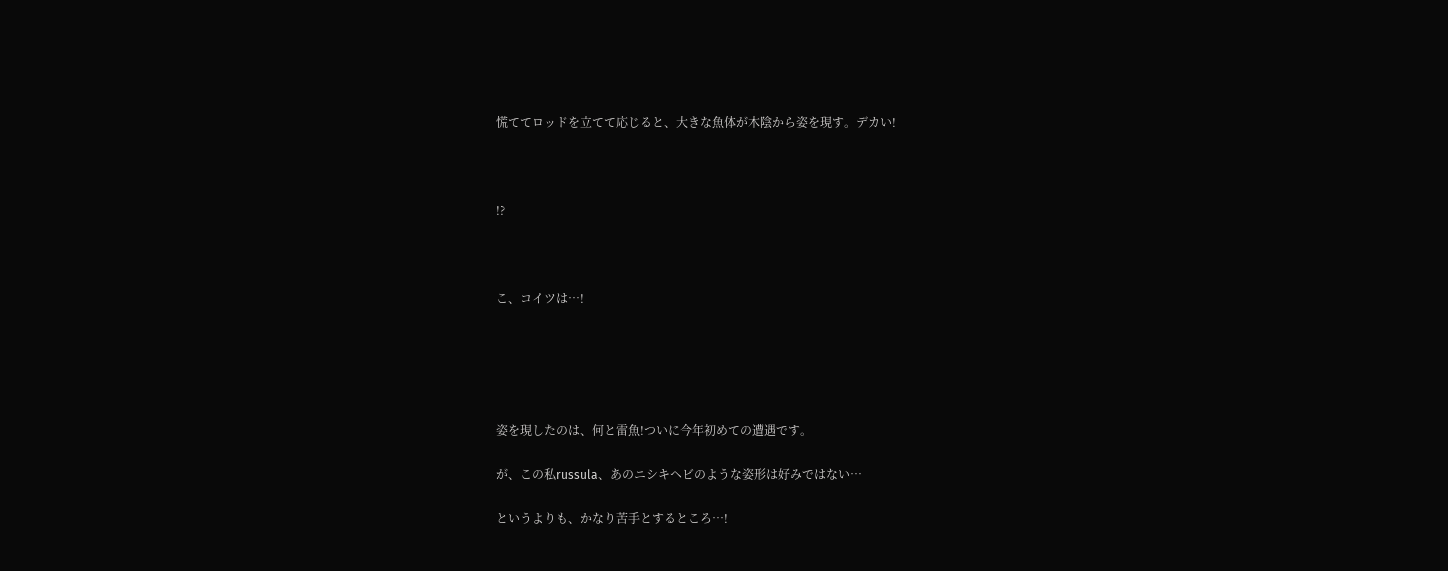慌ててロッドを立てて応じると、大きな魚体が木陰から姿を現す。デカい!



!?



こ、コイツは…!





姿を現したのは、何と雷魚!ついに今年初めての遭遇です。

が、この私russula、あのニシキヘビのような姿形は好みではない…

というよりも、かなり苦手とするところ…!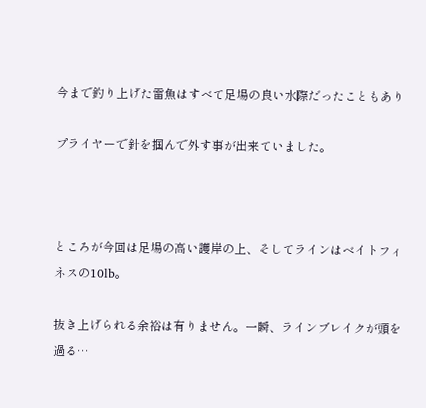今まで釣り上げた雷魚はすべて足場の良い水際だったこともあり

プライヤーで針を掴んで外す事が出来ていました。



ところが今回は足場の高い護岸の上、そしてラインはベイトフィネスの10lb。

抜き上げられる余裕は有りません。一瞬、ラインブレイクが頭を過る…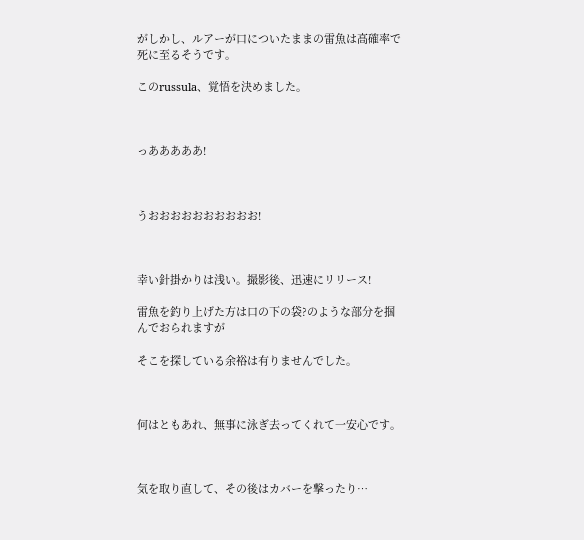がしかし、ルアーが口についたままの雷魚は高確率で死に至るそうです。

このrussula、覚悟を決めました。



っあああああ!



うおおおおおおおおおお!



幸い針掛かりは浅い。撮影後、迅速にリリース!

雷魚を釣り上げた方は口の下の袋?のような部分を掴んでおられますが

そこを探している余裕は有りませんでした。



何はともあれ、無事に泳ぎ去ってくれて一安心です。



気を取り直して、その後はカバーを撃ったり…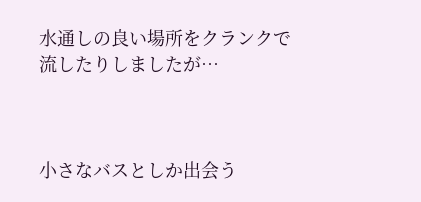水通しの良い場所をクランクで流したりしましたが…



小さなバスとしか出会う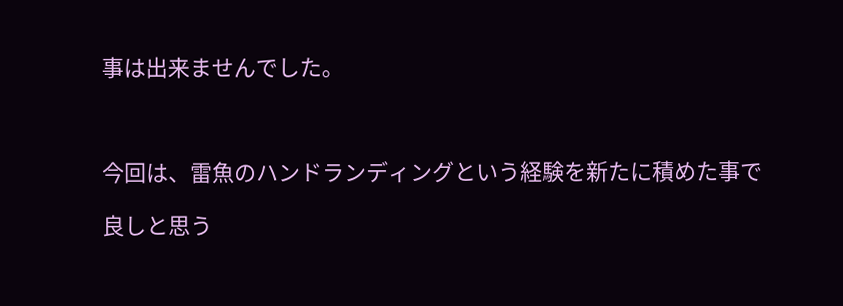事は出来ませんでした。



今回は、雷魚のハンドランディングという経験を新たに積めた事で

良しと思う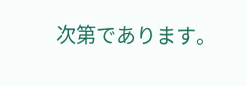次第であります。